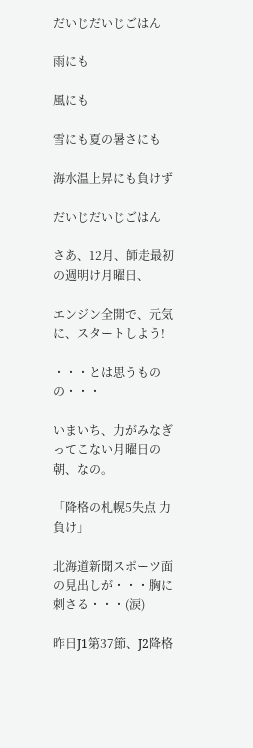だいじだいじごはん

雨にも

風にも

雪にも夏の暑さにも

海水温上昇にも負けず

だいじだいじごはん

さあ、12月、師走最初の週明け月曜日、

エンジン全開で、元気に、スタートしよう!

・・・とは思うものの・・・

いまいち、力がみなぎってこない月曜日の朝、なの。

「降格の札幌5失点 力負け」

北海道新聞スポーツ面の見出しが・・・胸に刺さる・・・(涙)

昨日J1第37節、J2降格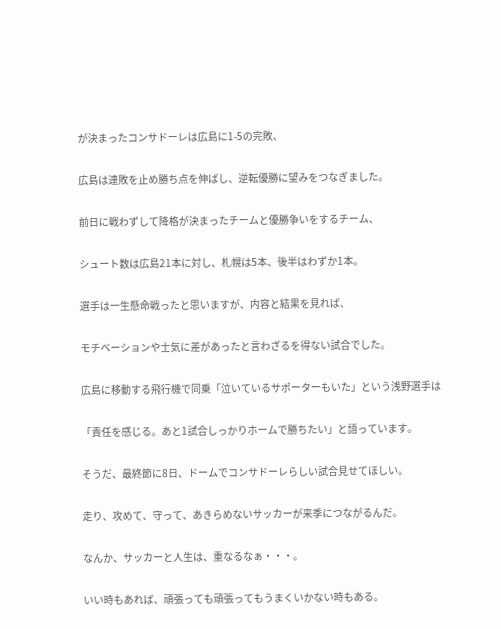が決まったコンサドーレは広島に1-5の完敗、

広島は連敗を止め勝ち点を伸ばし、逆転優勝に望みをつなぎました。

前日に戦わずして降格が決まったチームと優勝争いをするチーム、

シュート数は広島21本に対し、札幌は5本、後半はわずか1本。

選手は一生懸命戦ったと思いますが、内容と結果を見れば、

モチベーションや士気に差があったと言わざるを得ない試合でした。

広島に移動する飛行機で同乗「泣いているサポーターもいた」という浅野選手は

「責任を感じる。あと1試合しっかりホームで勝ちたい」と語っています。

そうだ、最終節に8日、ドームでコンサドーレらしい試合見せてほしい。

走り、攻めて、守って、あきらめないサッカーが来季につながるんだ。

なんか、サッカーと人生は、重なるなぁ・・・。

いい時もあれば、頑張っても頑張ってもうまくいかない時もある。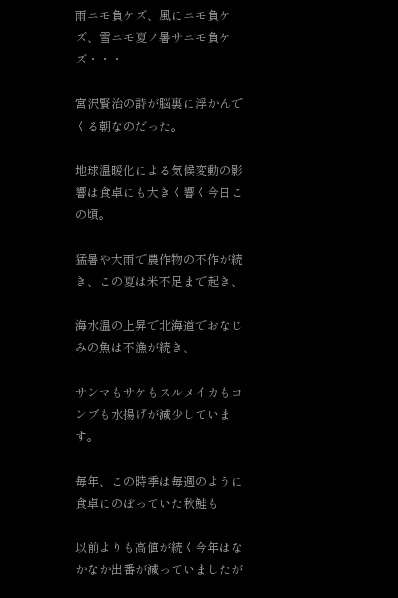雨ニモ負ケズ、風にニモ負ケズ、雪ニモ夏ノ暑サニモ負ケズ・・・

宮沢賢治の詩が脳裏に浮かんでくる朝なのだった。

地球温暖化による気候変動の影響は食卓にも大きく響く今日この頃。

猛暑や大雨で農作物の不作が続き、この夏は米不足まで起き、

海水温の上昇で北海道でおなじみの魚は不漁が続き、

サンマもサケもスルメイカもコンブも水揚げが減少しています。

毎年、この時季は毎週のように食卓にのぼっていた秋鮭も

以前よりも高値が続く今年はなかなか出番が減っていましたが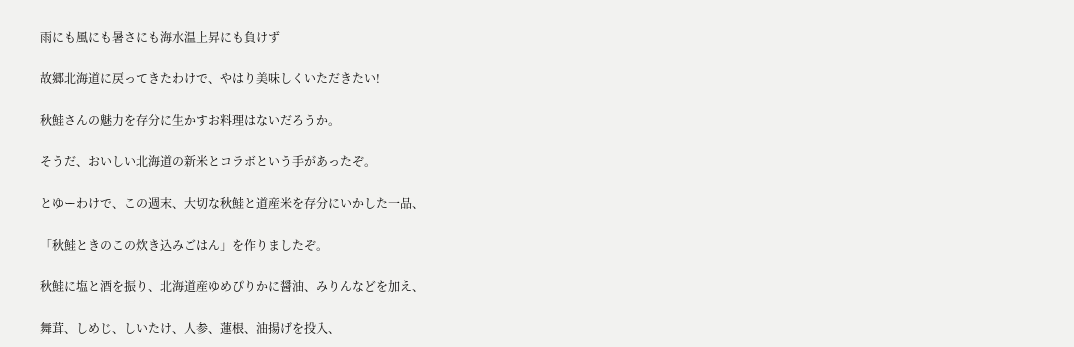雨にも風にも暑さにも海水温上昇にも負けず

故郷北海道に戻ってきたわけで、やはり美味しくいただきたい!

秋鮭さんの魅力を存分に生かすお料理はないだろうか。

そうだ、おいしい北海道の新米とコラボという手があったぞ。

とゆーわけで、この週末、大切な秋鮭と道産米を存分にいかした一品、

「秋鮭ときのこの炊き込みごはん」を作りましたぞ。

秋鮭に塩と酒を振り、北海道産ゆめぴりかに醤油、みりんなどを加え、

舞茸、しめじ、しいたけ、人参、蓮根、油揚げを投入、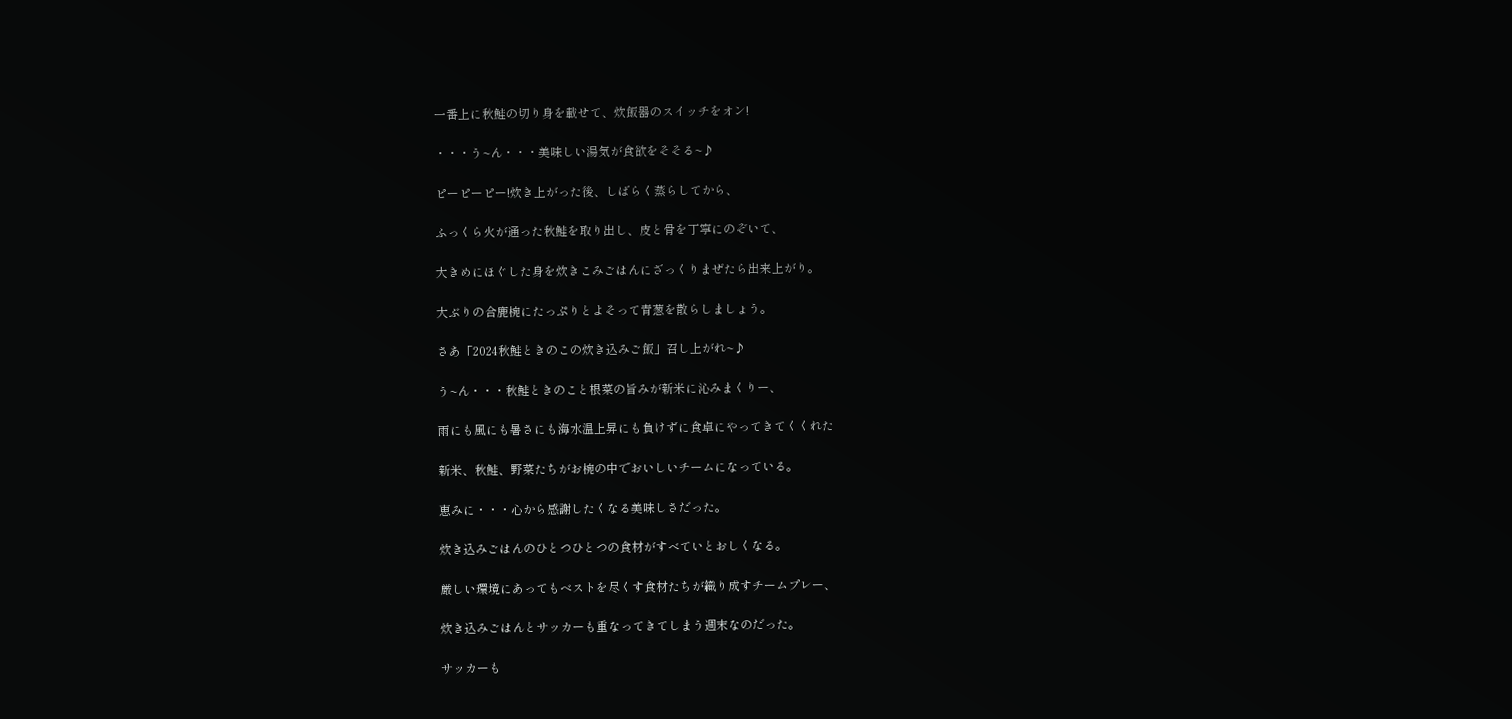一番上に秋鮭の切り身を載せて、炊飯器のスイッチをオン!

・・・う~ん・・・美味しい湯気が食欲をそそる~♪

ピーピーピー!炊き上がった後、しばらく蒸らしてから、

ふっくら火が通った秋鮭を取り出し、皮と骨を丁寧にのぞいて、

大きめにほぐした身を炊きこみごはんにざっくりまぜたら出来上がり。

大ぶりの合鹿椀にたっぷりとよそって青葱を散らしましょう。

さあ「2024秋鮭ときのこの炊き込みご飯」召し上がれ~♪

う~ん・・・秋鮭ときのこと根菜の旨みが新米に沁みまくりー、

雨にも風にも暑さにも海水温上昇にも負けずに食卓にやってきてくくれた

新米、秋鮭、野菜たちがお椀の中でおいしいチームになっている。

恵みに・・・心から感謝したくなる美味しさだった。

炊き込みごはんのひとつひとつの食材がすべていとおしくなる。

厳しい環境にあってもベストを尽くす食材たちが織り成すチームプレー、

炊き込みごはんとサッカーも重なってきてしまう週末なのだった。

サッカーも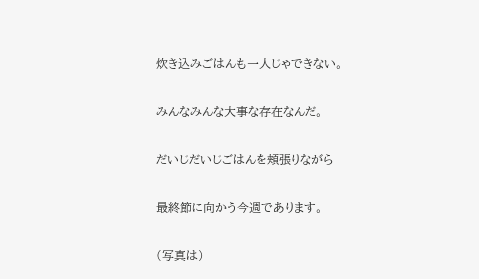炊き込みごはんも一人じゃできない。

みんなみんな大事な存在なんだ。

だいじだいじごはんを頬張りながら

最終節に向かう今週であります。

(写真は)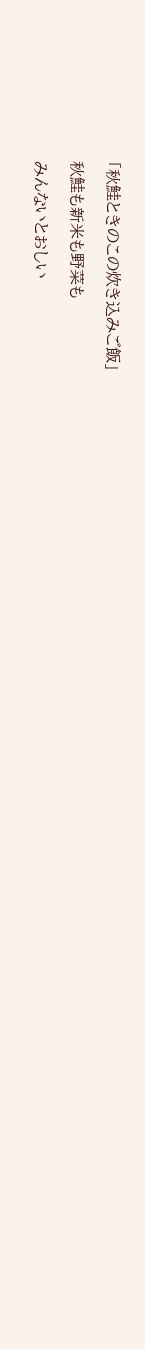「秋鮭ときのこの炊き込みご飯」

秋鮭も新米も野菜も

みんないとおしい